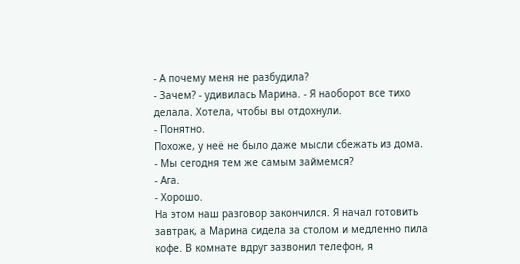- А почему меня не разбудила?
- Зачем? - удивилась Марина. - Я наоборот все тихо делала. Хотела, чтобы вы отдохнули.
- Понятно.
Похоже, у неё не было даже мысли сбежать из дома.
- Мы сегодня тем же самым займемся?
- Ага.
- Хорошо.
На этом наш разговор закончился. Я начал готовить завтрак, а Марина сидела за столом и медленно пила кофе. В комнате вдруг зазвонил телефон, я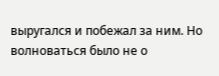выругался и побежал за ним. Но волноваться было не о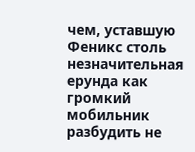чем, уставшую Феникс столь незначительная ерунда как громкий мобильник разбудить не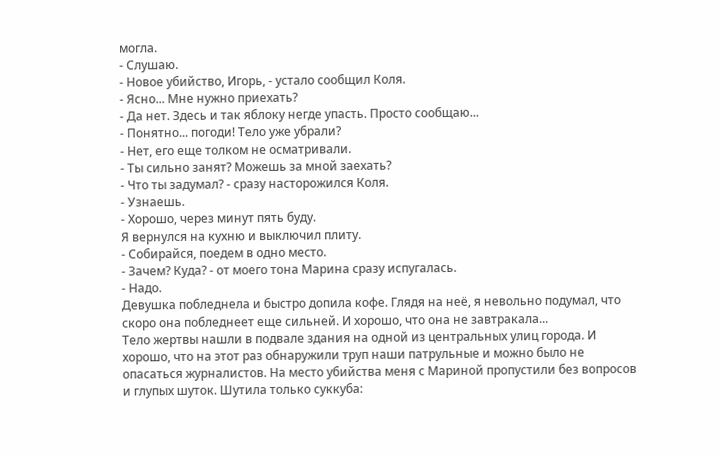могла.
- Слушаю.
- Новое убийство, Игорь, - устало сообщил Коля.
- Ясно... Мне нужно приехать?
- Да нет. Здесь и так яблоку негде упасть. Просто сообщаю...
- Понятно... погоди! Тело уже убрали?
- Нет, его еще толком не осматривали.
- Ты сильно занят? Можешь за мной заехать?
- Что ты задумал? - сразу насторожился Коля.
- Узнаешь.
- Хорошо, через минут пять буду.
Я вернулся на кухню и выключил плиту.
- Собирайся, поедем в одно место.
- Зачем? Куда? - от моего тона Марина сразу испугалась.
- Надо.
Девушка побледнела и быстро допила кофе. Глядя на неё, я невольно подумал, что скоро она побледнеет еще сильней. И хорошо, что она не завтракала...
Тело жертвы нашли в подвале здания на одной из центральных улиц города. И хорошо, что на этот раз обнаружили труп наши патрульные и можно было не опасаться журналистов. На место убийства меня с Мариной пропустили без вопросов и глупых шуток. Шутила только суккуба: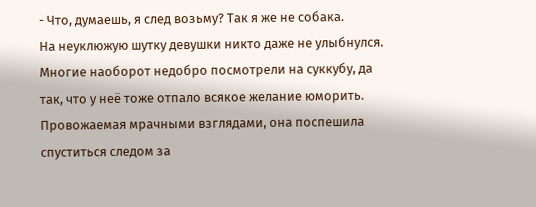- Что, думаешь, я след возьму? Так я же не собака.
На неуклюжую шутку девушки никто даже не улыбнулся. Многие наоборот недобро посмотрели на суккубу, да так, что у неё тоже отпало всякое желание юморить. Провожаемая мрачными взглядами, она поспешила спуститься следом за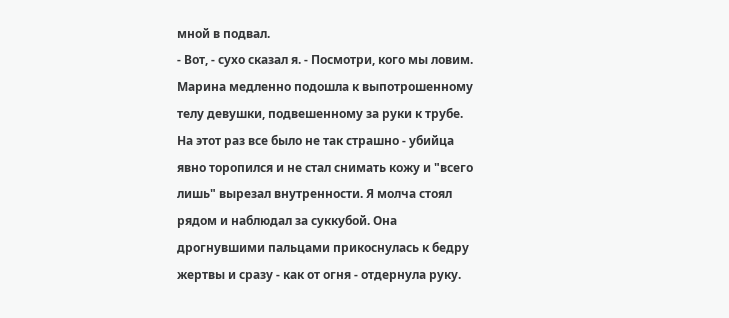мной в подвал.
- Вот, - сухо сказал я. - Посмотри, кого мы ловим.
Марина медленно подошла к выпотрошенному телу девушки, подвешенному за руки к трубе. На этот раз все было не так страшно - убийца явно торопился и не стал снимать кожу и "всего лишь" вырезал внутренности. Я молча стоял рядом и наблюдал за суккубой. Она дрогнувшими пальцами прикоснулась к бедру жертвы и сразу - как от огня - отдернула руку.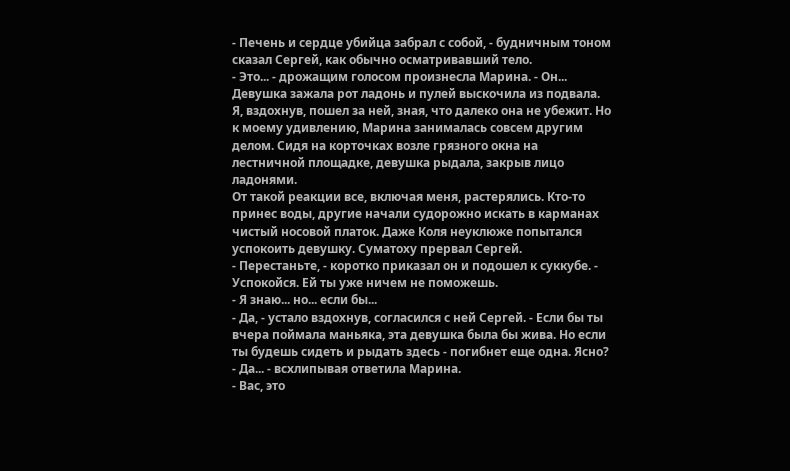- Печень и сердце убийца забрал с собой, - будничным тоном сказал Сергей, как обычно осматривавший тело.
- Это... - дрожащим голосом произнесла Марина. - Он...
Девушка зажала рот ладонь и пулей выскочила из подвала. Я, вздохнув, пошел за ней, зная, что далеко она не убежит. Но к моему удивлению, Марина занималась совсем другим делом. Сидя на корточках возле грязного окна на лестничной площадке, девушка рыдала, закрыв лицо ладонями.
От такой реакции все, включая меня, растерялись. Кто-то принес воды, другие начали судорожно искать в карманах чистый носовой платок. Даже Коля неуклюже попытался успокоить девушку. Суматоху прервал Сергей.
- Перестаньте, - коротко приказал он и подошел к суккубе. - Успокойся. Ей ты уже ничем не поможешь.
- Я знаю... но... если бы...
- Да, - устало вздохнув, согласился с ней Сергей. - Если бы ты вчера поймала маньяка, эта девушка была бы жива. Но если ты будешь сидеть и рыдать здесь - погибнет еще одна. Ясно?
- Да... - всхлипывая ответила Марина.
- Вас, это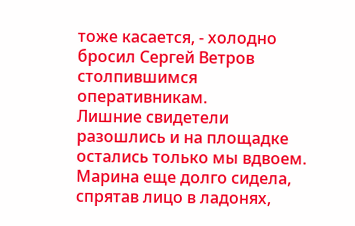тоже касается, - холодно бросил Сергей Ветров столпившимся оперативникам.
Лишние свидетели разошлись и на площадке остались только мы вдвоем. Марина еще долго сидела, спрятав лицо в ладонях,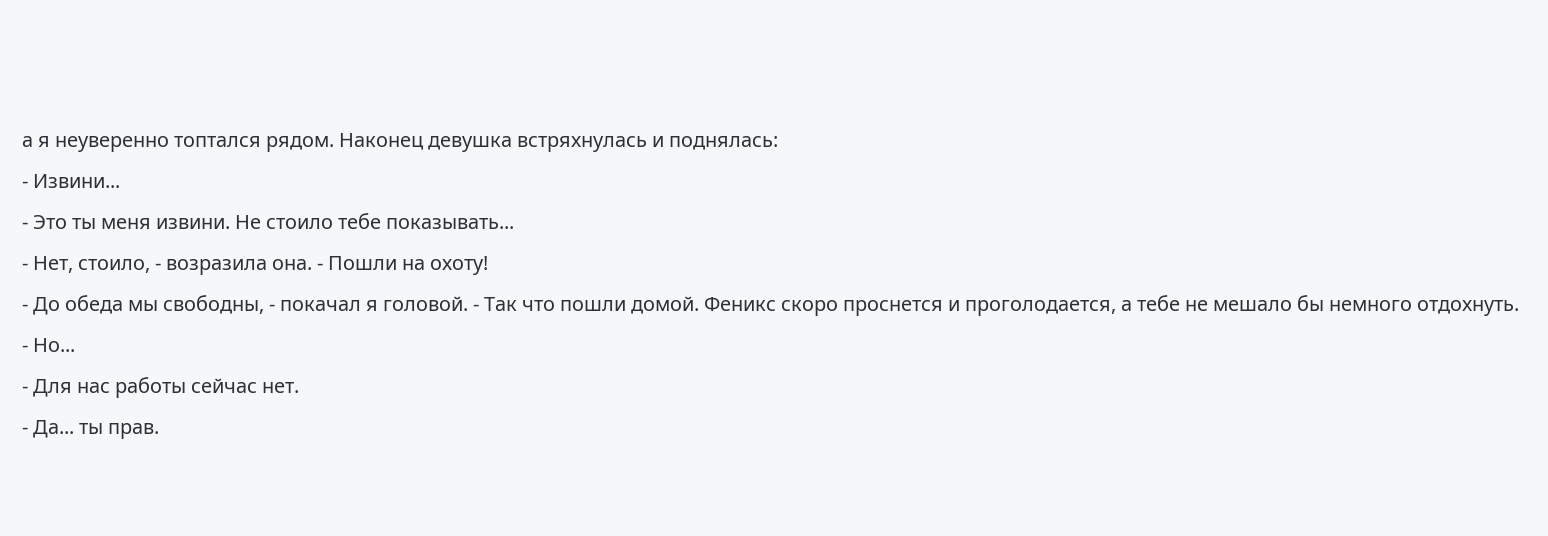а я неуверенно топтался рядом. Наконец девушка встряхнулась и поднялась:
- Извини...
- Это ты меня извини. Не стоило тебе показывать...
- Нет, стоило, - возразила она. - Пошли на охоту!
- До обеда мы свободны, - покачал я головой. - Так что пошли домой. Феникс скоро проснется и проголодается, а тебе не мешало бы немного отдохнуть.
- Но...
- Для нас работы сейчас нет.
- Да... ты прав.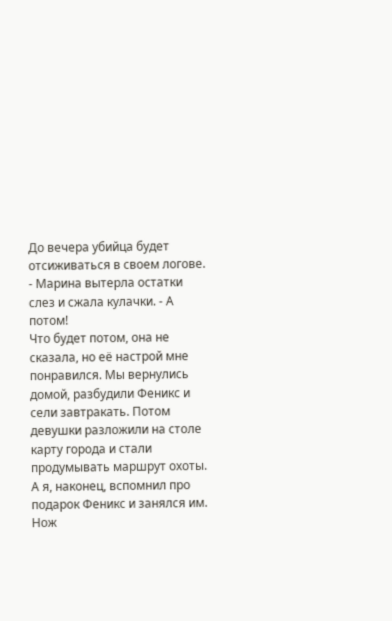До вечера убийца будет отсиживаться в своем логове. - Марина вытерла остатки слез и сжала кулачки. - А потом!
Что будет потом, она не сказала, но её настрой мне понравился. Мы вернулись домой, разбудили Феникс и сели завтракать. Потом девушки разложили на столе карту города и стали продумывать маршрут охоты.
А я, наконец, вспомнил про подарок Феникс и занялся им. Нож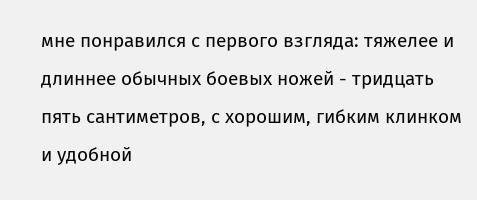мне понравился с первого взгляда: тяжелее и длиннее обычных боевых ножей - тридцать пять сантиметров, с хорошим, гибким клинком и удобной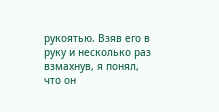рукоятью. Взяв его в руку и несколько раз взмахнув, я понял, что он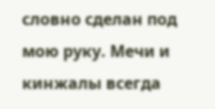словно сделан под мою руку. Мечи и кинжалы всегда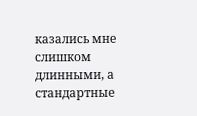казались мне слишком длинными, а стандартные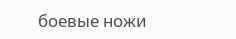боевые ножи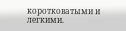коротковатыми и легкими.